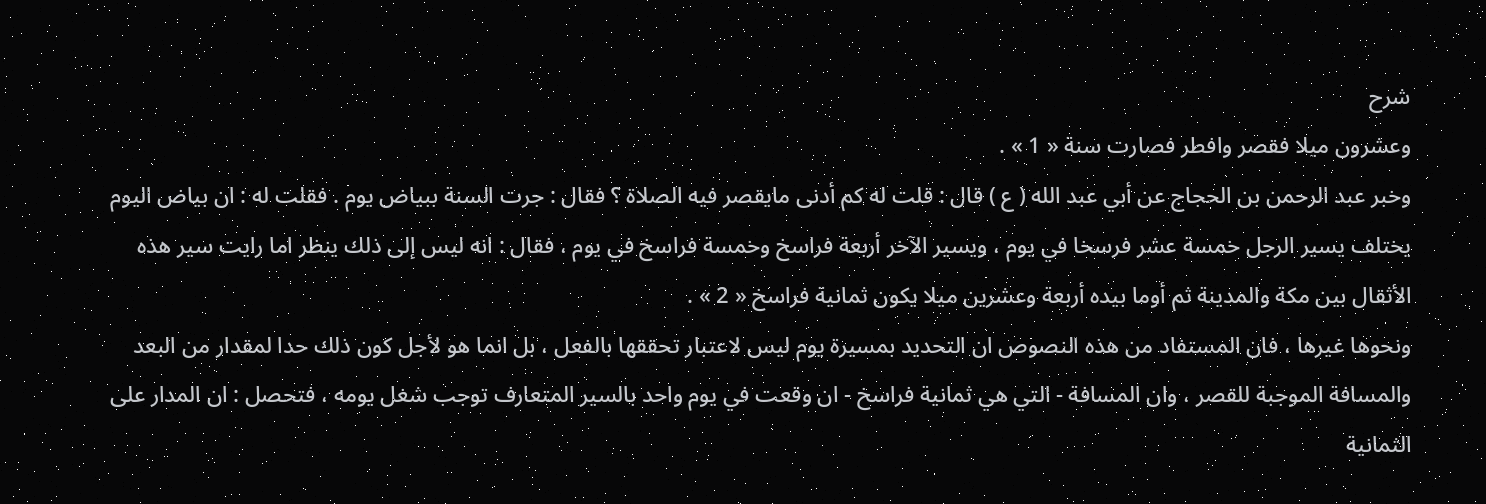شرح
وعشرون ميلا فقصر وافطر فصارت سنة « 1 » .
وخبر عبد الرحمن بن الحجاج عن أبي عبد الله ( ع ) قال : قلت له كم أدنى مايقصر فيه الصلاة ؟ فقال : جرت السنة ببياض يوم . فقلت له : ان بياض اليوم يختلف يسير الرجل خمسة عشر فرسخا في يوم ، ويسير الآخر أربعة فراسخ وخمسة فراسخ في يوم ، فقال : انه ليس إلى ذلك ينظر اما رايت سير هذه الأثقال بين مكة والمدينة ثم أوما بيده أربعة وعشرين ميلا يكون ثمانية فراسخ « 2 » .
ونحوها غيرها ، فان المستفاد من هذه النصوص ان التحديد بمسيرة يوم ليس لاعتبار تحققها بالفعل ، بل انما هو لأجل كون ذلك حدا لمقدار من البعد والمسافة الموجبة للقصر ، وان المسافة - التي هي ثمانية فراسخ - ان وقعت في يوم واحد بالسير المتعارف توجب شغل يومه ، فتحصل : ان المدار على الثمانية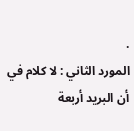.
المورد الثاني : لا كلام في أن البريد أربعة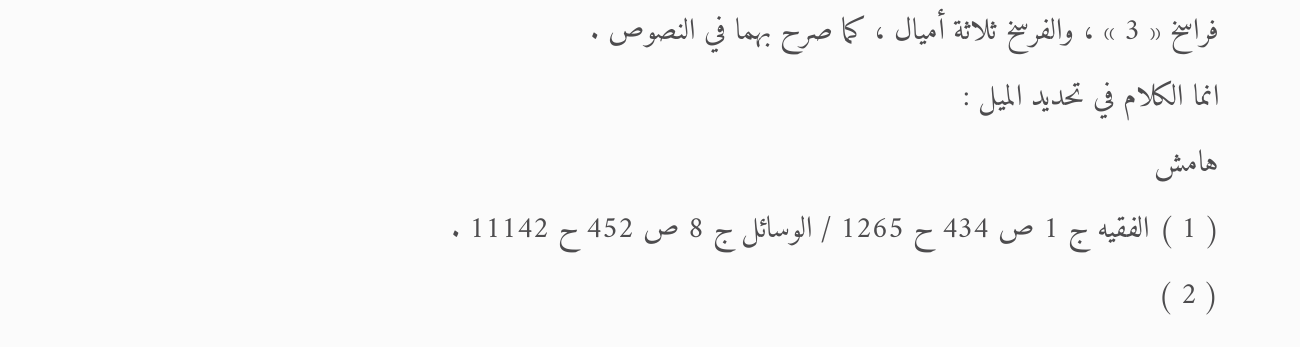فراسخ « 3 » ، والفرسخ ثلاثة أميال ، كما صرح بهما في النصوص .
انما الكلام في تحديد الميل :
هامش
( 1 ) الفقيه ج 1 ص 434 ح 1265 / الوسائل ج 8 ص 452 ح 11142 .
( 2 )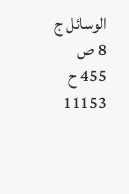الوسائل ج 8 ص 455 ح 11153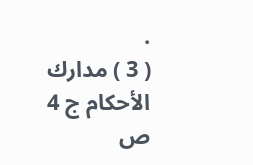.
( 3 ) مدارك الأحكام ج 4 ص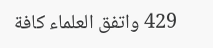429 واتفق العلماء كافة